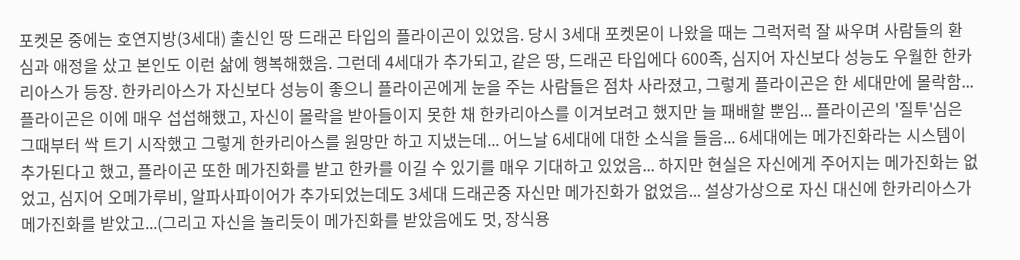포켓몬 중에는 호연지방(3세대) 출신인 땅 드래곤 타입의 플라이곤이 있었음. 당시 3세대 포켓몬이 나왔을 때는 그럭저럭 잘 싸우며 사람들의 환심과 애정을 샀고 본인도 이런 삶에 행복해했음. 그런데 4세대가 추가되고, 같은 땅, 드래곤 타입에다 600족, 심지어 자신보다 성능도 우월한 한카리아스가 등장. 한카리아스가 자신보다 성능이 좋으니 플라이곤에게 눈을 주는 사람들은 점차 사라졌고, 그렇게 플라이곤은 한 세대만에 몰락함... 플라이곤은 이에 매우 섭섭해했고, 자신이 몰락을 받아들이지 못한 채 한카리아스를 이겨보려고 했지만 늘 패배할 뿐임... 플라이곤의 '질투'심은 그때부터 싹 트기 시작했고 그렇게 한카리아스를 원망만 하고 지냈는데... 어느날 6세대에 대한 소식을 들음... 6세대에는 메가진화라는 시스템이 추가된다고 했고, 플라이곤 또한 메가진화를 받고 한카를 이길 수 있기를 매우 기대하고 있었음... 하지만 현실은 자신에게 주어지는 메가진화는 없었고, 심지어 오메가루비, 알파사파이어가 추가되었는데도 3세대 드래곤중 자신만 메가진화가 없었음... 설상가상으로 자신 대신에 한카리아스가 메가진화를 받았고...(그리고 자신을 놀리듯이 메가진화를 받았음에도 멋, 장식용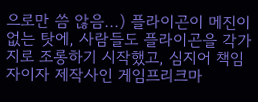으로만 씀 않음...) 플라이곤이 메진이 없는 탓에, 사람들도 플라이곤을 각가지로 조롱하기 시작했고, 심지어 책임자이자 제작사인 게임프리크마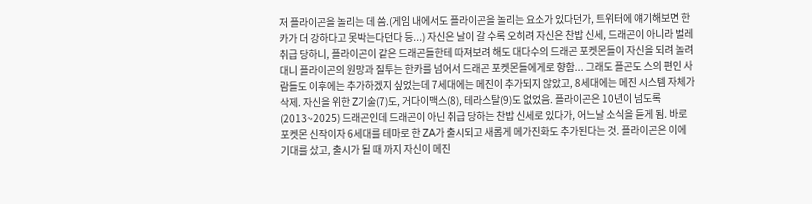저 플라이곤을 놀리는 데 씀.(게임 내에서도 플라이곤을 놀리는 요소가 있다던가, 트위터에 얘기해보면 한카가 더 강하다고 못박는다던다 등...) 자신은 날이 갈 수록 오히려 자신은 찬밥 신세, 드래곤이 아니라 벌레취급 당하니, 플라이곤이 같은 드래곤들한테 따져보려 해도 대다수의 드래곤 포켓몬들이 자신을 되려 놀려대니 플라이곤의 원망과 질투는 한카를 넘어서 드래곤 포켓몬들에게로 향함... 그래도 플곤도 스의 편인 사람들도 이후에는 추가하겠지 싶었는데 7세대에는 메진이 추가되지 않았고, 8세대에는 메진 시스템 자체가 삭제. 자신을 위한 Z기술(7)도, 거다이맥스(8), 테라스탈(9)도 없었음. 플라이곤은 10년이 넘도록(2013~2025) 드래곤인데 드래곤이 아닌 취급 당하는 찬밥 신세로 있다가, 어느날 소식을 듣게 됨. 바로 포켓몬 신작이자 6세대를 테마로 한 ZA가 출시되고 새롭게 메가진화도 추가된다는 것. 플라이곤은 이에 기대를 샀고, 출시가 될 때 까지 자신이 메진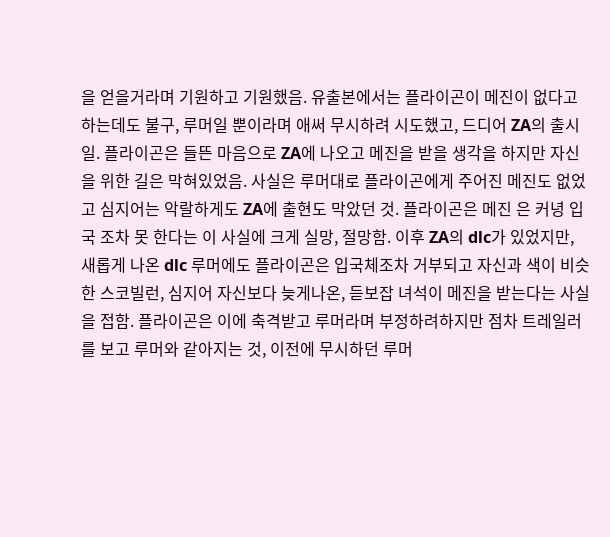을 얻을거라며 기원하고 기원했음. 유출본에서는 플라이곤이 메진이 없다고 하는데도 불구, 루머일 뿐이라며 애써 무시하려 시도했고, 드디어 ZA의 출시일. 플라이곤은 들뜬 마음으로 ZA에 나오고 메진을 받을 생각을 하지만 자신을 위한 길은 막혀있었음. 사실은 루머대로 플라이곤에게 주어진 메진도 없었고 심지어는 악랄하게도 ZA에 출현도 막았던 것. 플라이곤은 메진 은 커녕 입국 조차 못 한다는 이 사실에 크게 실망, 절망함. 이후 ZA의 dlc가 있었지만, 새롭게 나온 dlc 루머에도 플라이곤은 입국체조차 거부되고 자신과 색이 비슷한 스코빌런, 심지어 자신보다 늦게나온, 듣보잡 녀석이 메진을 받는다는 사실을 접함. 플라이곤은 이에 축격받고 루머라며 부정하려하지만 점차 트레일러를 보고 루머와 같아지는 것, 이전에 무시하던 루머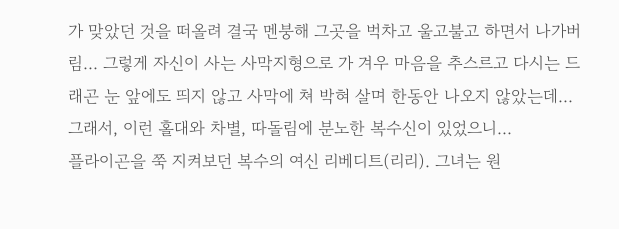가 맞았던 것을 떠올려 결국 멘붕해 그곳을 벅차고 울고불고 하면서 나가버림... 그렇게 자신이 사는 사막지형으로 가 겨우 마음을 추스르고 다시는 드래곤 눈 앞에도 띄지 않고 사막에 쳐 박혀 살며 한동안 나오지 않았는데...
그래서, 이런 홀대와 차별, 따돌림에 분노한 복수신이 있었으니...
플라이곤을 쭉 지켜보던 복수의 여신 리베디트(리리). 그녀는 원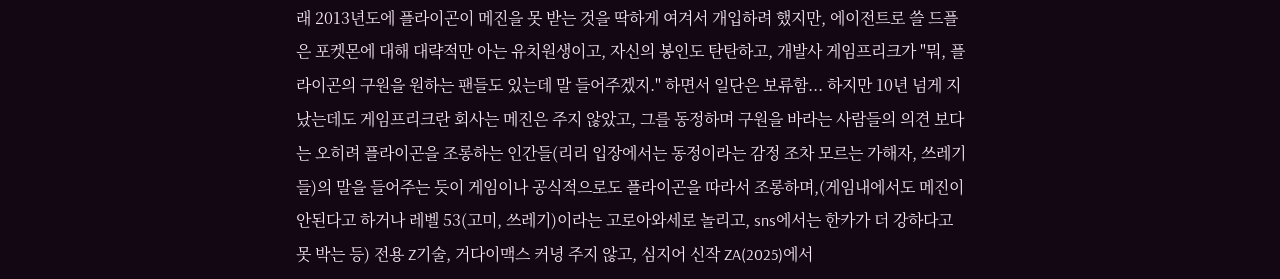래 2013년도에 플라이곤이 메진을 못 받는 것을 딱하게 여겨서 개입하려 했지만, 에이전트로 쓸 드플은 포켓몬에 대해 대략적만 아는 유치원생이고, 자신의 봉인도 탄탄하고, 개발사 게임프리크가 "뭐, 플라이곤의 구원을 원하는 팬들도 있는데 말 들어주겠지." 하면서 일단은 보류함... 하지만 10년 넘게 지났는데도 게임프리크란 회사는 메진은 주지 않았고, 그를 동정하며 구원을 바라는 사람들의 의견 보다는 오히려 플라이곤을 조롱하는 인간들(리리 입장에서는 동정이라는 감정 조차 모르는 가해자, 쓰레기들)의 말을 들어주는 듯이 게임이나 공식적으로도 플라이곤을 따라서 조롱하며,(게임내에서도 메진이 안된다고 하거나 레벨 53(고미, 쓰레기)이라는 고로아와세로 놀리고, sns에서는 한카가 더 강하다고 못 박는 등) 전용 Z기술, 거다이맥스 커녕 주지 않고, 심지어 신작 ZA(2025)에서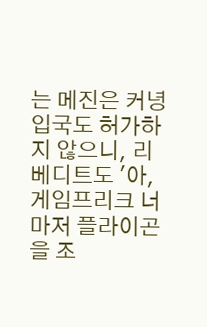는 메진은 커녕 입국도 허가하지 않으니, 리베디트도 '아, 게임프리크 너 마저 플라이곤을 조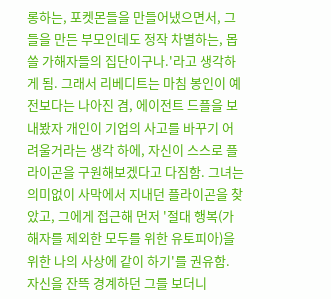롱하는, 포켓몬들을 만들어냈으면서, 그들을 만든 부모인데도 정작 차별하는, 몹쓸 가해자들의 집단이구나.'라고 생각하게 됨. 그래서 리베디트는 마침 봉인이 예전보다는 나아진 겸, 에이전트 드플을 보내봤자 개인이 기업의 사고를 바꾸기 어려울거라는 생각 하에, 자신이 스스로 플라이곤을 구원해보겠다고 다짐함. 그녀는 의미없이 사막에서 지내던 플라이곤을 찾았고, 그에게 접근해 먼저 '절대 행복(가해자를 제외한 모두를 위한 유토피아)을 위한 나의 사상에 같이 하기'를 권유함. 자신을 잔뜩 경계하던 그를 보더니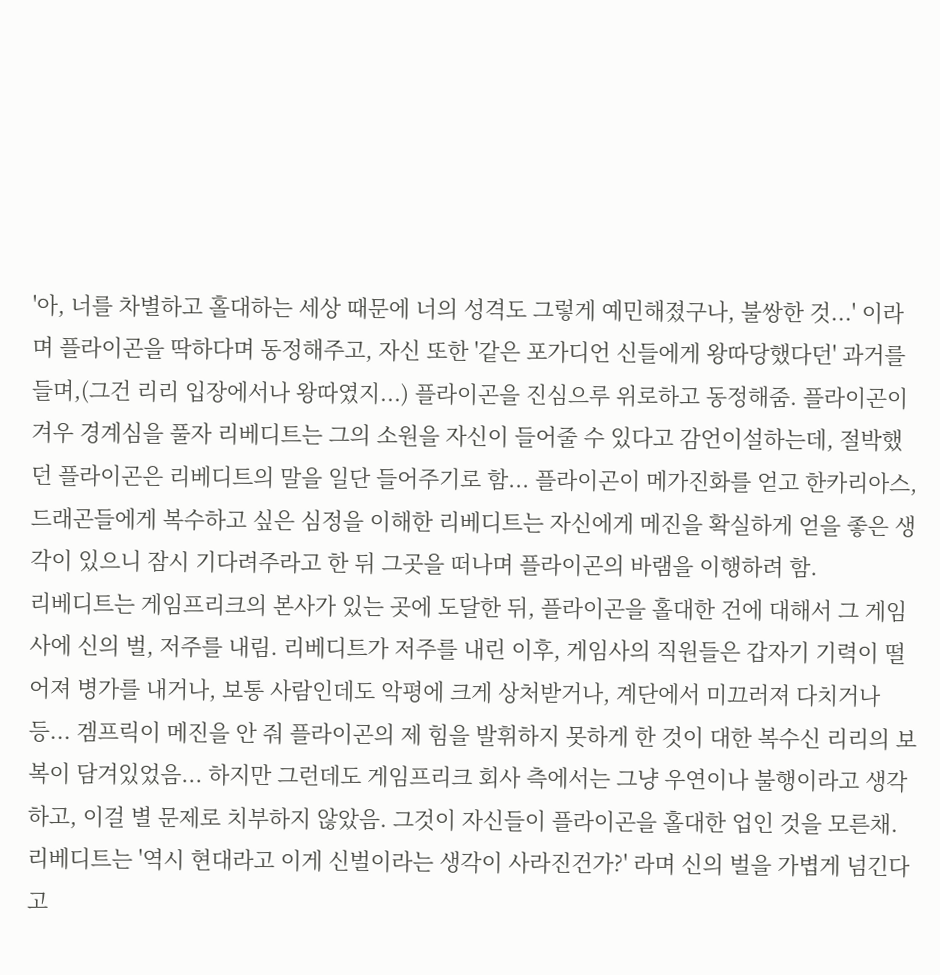'아, 너를 차별하고 홀대하는 세상 때문에 너의 성격도 그렇게 예민해졌구나, 불쌍한 것...' 이라며 플라이곤을 딱하다며 동정해주고, 자신 또한 '같은 포가디언 신들에게 왕따당했다던' 과거를 들며,(그건 리리 입장에서나 왕따였지...) 플라이곤을 진심으루 위로하고 동정해줌. 플라이곤이 겨우 경계심을 풀자 리베디트는 그의 소원을 자신이 들어줄 수 있다고 감언이설하는데, 절박했던 플라이곤은 리베디트의 말을 일단 들어주기로 함... 플라이곤이 메가진화를 얻고 한카리아스, 드래곤들에게 복수하고 싶은 심정을 이해한 리베디트는 자신에게 메진을 확실하게 얻을 좋은 생각이 있으니 잠시 기다려주라고 한 뒤 그곳을 떠나며 플라이곤의 바램을 이행하려 함.
리베디트는 게임프리크의 본사가 있는 곳에 도달한 뒤, 플라이곤을 홀대한 건에 대해서 그 게임사에 신의 벌, 저주를 내림. 리베디트가 저주를 내린 이후, 게임사의 직원들은 갑자기 기력이 떨어져 병가를 내거나, 보통 사람인데도 악평에 크게 상처받거나, 계단에서 미끄러져 다치거나 등... 겜프릭이 메진을 안 줘 플라이곤의 제 힘을 발휘하지 못하게 한 것이 대한 복수신 리리의 보복이 담겨있었음... 하지만 그런데도 게임프리크 회사 측에서는 그냥 우연이나 불행이라고 생각하고, 이걸 별 문제로 치부하지 않았음. 그것이 자신들이 플라이곤을 홀대한 업인 것을 모른채. 리베디트는 '역시 현대라고 이게 신벌이라는 생각이 사라진건가?' 라며 신의 벌을 가볍게 넘긴다고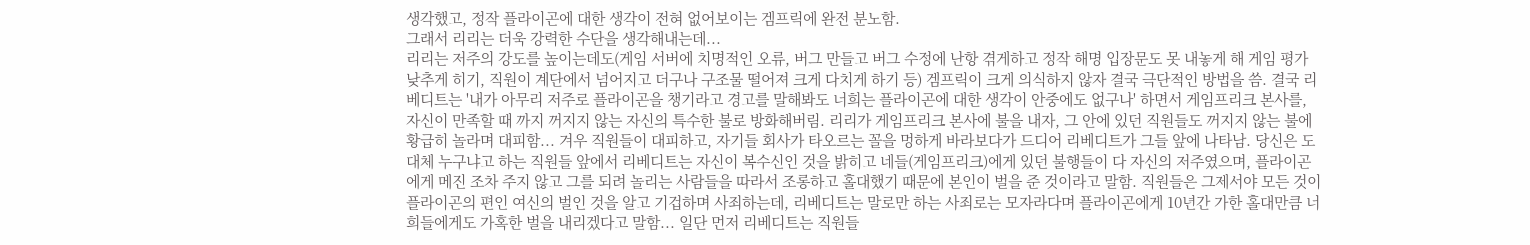생각했고, 정작 플라이곤에 대한 생각이 전혀 없어보이는 겜프릭에 완전 분노함.
그래서 리리는 더욱 강력한 수단을 생각해내는데...
리리는 저주의 강도를 높이는데도(게임 서버에 치명적인 오류, 버그 만들고 버그 수정에 난항 겪게하고 정작 해명 입장문도 못 내놓게 해 게임 평가 낮추게 히기, 직원이 계단에서 넘어지고 더구나 구조물 떨어져 크게 다치게 하기 등) 겜프릭이 크게 의식하지 않자 결국 극단적인 방법을 씀. 결국 리베디트는 '내가 아무리 저주로 플라이곤을 챙기라고 경고를 말해봐도 너희는 플라이곤에 대한 생각이 안중에도 없구나' 하면서 게임프리크 본사를, 자신이 만족할 때 까지 꺼지지 않는 자신의 특수한 불로 방화해버림. 리리가 게임프리크 본사에 불을 내자, 그 안에 있던 직원들도 꺼지지 않는 불에 황급히 놀라며 대피함... 겨우 직원들이 대피하고, 자기들 회사가 타오르는 꼴을 멍하게 바라보다가 드디어 리베디트가 그들 앞에 나타남. 당신은 도대체 누구냐고 하는 직원들 앞에서 리베디트는 자신이 복수신인 것을 밝히고 네들(게임프리크)에게 있던 불행들이 다 자신의 저주였으며, 플라이곤에게 메진 조차 주지 않고 그를 되려 놀리는 사람들을 따라서 조롱하고 홀대했기 때문에 본인이 벌을 준 것이라고 말함. 직원들은 그제서야 모든 것이 플라이곤의 편인 여신의 벌인 것을 알고 기겁하며 사죄하는데, 리베디트는 말로만 하는 사죄로는 모자라다며 플라이곤에게 10년간 가한 홀대만큼 너희들에게도 가혹한 벌을 내리겠다고 말함... 일단 먼저 리베디트는 직원들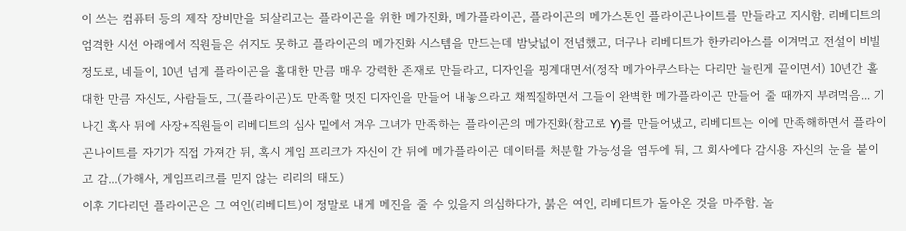이 쓰는 컴퓨터 등의 제작 장비만을 되살리고는 플라이곤을 위한 메가진화, 메가플라이곤, 플라이곤의 메가스톤인 플라이곤나이트를 만들라고 지시함. 리베디트의 엄격한 시선 아래에서 직원들은 쉬지도 못하고 플라이곤의 메가진화 시스템을 만드는데 밤낮넚이 전념했고, 더구나 리베디트가 한카리아스를 이겨먹고 전설이 비빌 정도로, 네들이, 10년 넘게 플라이곤을 홀대한 만큼 매우 강력한 존재로 만들라고, 디자인을 핑계대면서(정작 메가아쿠스타는 다리만 늘린게 끝이면서) 10년간 홀대한 만큼 자신도, 사람들도, 그(플라이곤)도 만족할 멋진 디자인을 만들어 내놓으라고 채찍질하면서 그들이 완벽한 메가플라이곤 만들어 줄 때까지 부려먹음... 기나긴 혹사 뒤에 사장+직원들이 리베디트의 심사 밑에서 겨우 그녀가 만족하는 플라이곤의 메가진화(참고로 Y)를 만들어냈고, 리베디트는 이에 만족해하면서 플라이곤나이트를 자기가 직접 가져간 뒤, 혹시 게임 프리크가 자신이 간 뒤에 메가플라이곤 데이터를 처분할 가능성을 염두에 둬, 그 회사에다 감시용 자신의 눈을 붙이고 감...(가해사, 게임프리크를 믿지 않는 리리의 태도)
이후 기다리던 플라이곤은 그 여인(리베디트)이 정말로 내게 메진을 줄 수 있을지 의심하다가, 붉은 여인, 리베디트가 돌아온 것을 마주함. 놀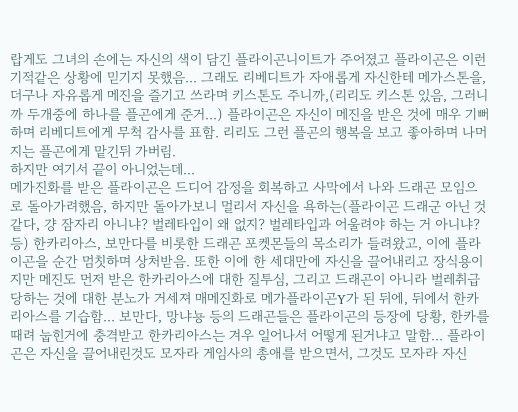랍게도 그녀의 손에는 자신의 색이 담긴 플라이곤니이트가 주어졌고 플라이곤은 이런 기적같은 상황에 믿기지 못했음... 그래도 리베디트가 자애롭게 자신한테 메가스톤을, 더구나 자유롭게 메진을 즐기고 쓰라며 키스톤도 주니까,(리리도 키스톤 있음, 그러니까 두개중에 하나를 플곤에게 준거...) 플라이곤은 자신이 메진을 받은 것에 매우 기뻐하며 리베디트에게 무척 감사를 표함. 리리도 그런 플곤의 행복을 보고 좋아하며 나머지는 플곤에게 맡긴뒤 가버림.
하지만 여기서 끝이 아니었는데...
메가진화를 받은 플라이곤은 드디어 감정을 회복하고 사막에서 나와 드래곤 모임으로 돌아가려했음, 하지만 돌아가보니 멀리서 자신을 욕하는(플라이곤 드래군 아닌 것 같다, 걍 잠자리 아니냐? 벌레타입이 왜 없지? 벌레타입과 어울려야 하는 거 아니냐? 등) 한카리아스, 보만다를 비롯한 드래곤 포켓몬들의 목소리가 들려왔고, 이에 플라이곤을 순간 멈칫하며 상처받음. 또한 이에 한 세대만에 자신을 끌어내리고 장식용이지만 메진도 먼저 받은 한카리아스에 대한 질투심, 그리고 드래곤이 아니라 벌레취급 당하는 것에 대한 분노가 거세져 매메진화로 메가플라이곤Y가 된 뒤에, 뒤에서 한카리아스를 기습함... 보만다, 망냐뇽 등의 드래곤들은 플라이곤의 등장에 당황, 한카를 때려 눕힌거에 충격받고 한카리아스는 겨우 일어나서 어떻게 된거냐고 말함... 플라이곤은 자신을 끌어내린것도 모자라 게임사의 총애를 받으면서, 그것도 모자라 자신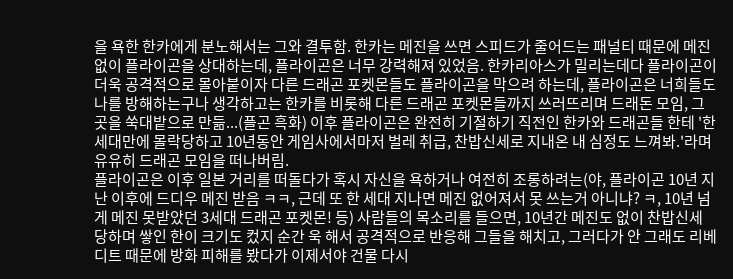을 욕한 한카에게 분노해서는 그와 결투함. 한카는 메진을 쓰면 스피드가 줄어드는 패널티 때문에 메진 없이 플라이곤을 상대하는데, 플라이곤은 너무 강력해져 있었음. 한카리아스가 밀리는데다 플라이곤이 더욱 공격적으로 몰아붙이자 다른 드래곤 포켓몬들도 플라이곤을 막으려 하는데, 플라이곤은 너희들도 나를 방해하는구나 생각하고는 한카를 비롯해 다른 드래곤 포켓몬들까지 쓰러뜨리며 드래돈 모임, 그곳을 쑥대밭으로 만듦...(플곤 흑화) 이후 플라이곤은 완전히 기절하기 직전인 한카와 드래곤들 한테 '한 세대만에 몰락당하고 10년동안 게임사에서마저 벌레 취급, 찬밥신세로 지내온 내 심정도 느껴봐.'라며 유유히 드래곤 모임을 떠나버림.
플라이곤은 이후 일본 거리를 떠돌다가 혹시 자신을 욕하거나 여전히 조롱하려는(야, 플라이곤 10년 지난 이후에 드디우 메진 받음 ㅋㅋ, 근데 또 한 세대 지나면 메진 없어져서 못 쓰는거 아니냐? ㅋ, 10년 넘게 메진 못받았던 3세대 드래곤 포켓몬! 등) 사람들의 목소리를 들으면, 10년간 메진도 없이 찬밥신세 당하며 쌓인 한이 크기도 컸지 순간 욱 해서 공격적으로 반응해 그들을 해치고, 그러다가 안 그래도 리베디트 때문에 방화 피해를 봤다가 이제서야 건물 다시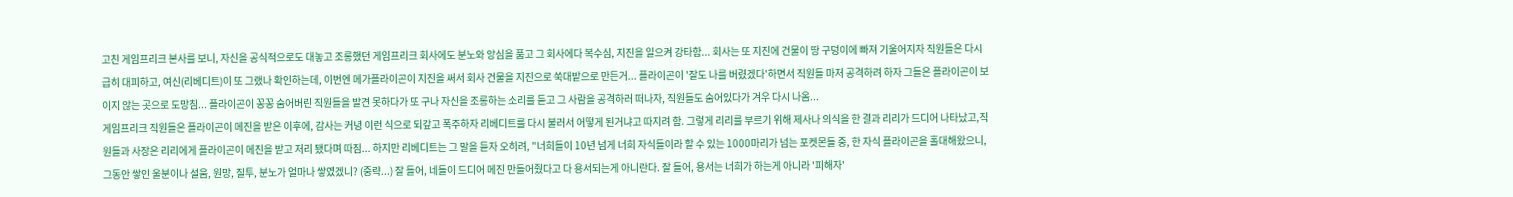고친 게임프리크 본사를 보니, 자신을 공식적으로도 대놓고 조롱했던 게임프리크 회사에도 분노와 앙심을 품고 그 회사에다 복수심, 지진을 일으켜 강타함... 회사는 또 지진에 건물이 땅 구덩이에 빠져 기울어지자 직원들은 다시 급히 대피하고, 여신(리베디트)이 또 그랬나 확인하는데, 이번엔 메가플라이곤이 지진을 써서 회사 건물을 지진으로 쑥대밭으로 만든거... 플라이곤이 '잘도 나를 버렸겠다'하면서 직원들 마저 공격하려 하자 그들은 플라이곤이 보이지 않는 곳으로 도망침... 플라이곤이 꽁꽁 숨어버린 직원들을 발견 못하다가 또 구나 자신을 조롱하는 소리를 듣고 그 사람을 공격하러 떠나자, 직원들도 숨어있다가 겨우 다시 나옴...
게임프리크 직원들은 플라이곤이 메진을 받은 이후에, 감사는 커녕 이런 식으로 되갚고 폭주하자 리베디트를 다시 불러서 어떻게 된거냐고 따지려 함. 그렇게 리리를 부르기 위해 제사나 의식을 한 결과 리리가 드디어 나타났고,직원들과 사장은 리리에게 플라이곤이 메진을 받고 저리 됐다며 따짐... 하지만 리베디트는 그 말을 듣자 오히려, "너희들이 10년 넘게 너희 자식들이라 할 수 있는 1000마리가 넘는 포켓몬들 중, 한 자식 플라이곤을 홀대해왔으니, 그동안 쌓인 울분이나 설움, 원망, 질투, 분노가 얼마나 쌓였겠니? (중략...) 잘 들어, 네들이 드디어 메진 만들어줬다고 다 용서되는게 아니란다. 잘 들어, 용서는 너희가 하는게 아니라 '피해자'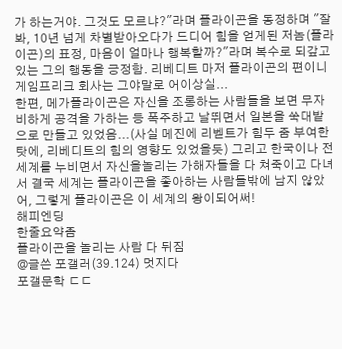가 하는거야. 그것도 모르냐?"라며 플라이곤을 동정하며 "잘 봐, 10년 넘게 차별받아오다가 드디어 힘을 얻게된 저놈(플라이곤)의 표정, 마음이 얼마나 행복할까?"라며 복수로 되갚고 있는 그의 행동을 긍정함. 리베디트 마저 플라이곤의 편이니 게임프리크 회사는 그야말로 어이상실...
한편, 메가플라이곤은 자신을 조롱하는 사람들을 보면 무자비하게 공격을 가하는 등 폭주하고 날뛰면서 일본을 쑥대밭으로 만들고 있었음...(사실 메진에 리벧트가 힘두 줌 부여한 탓에, 리베디트의 힘의 영향도 있었을듯) 그리고 한국이나 전 세계를 누비면서 자신을놀리는 가해자들을 다 쳐죽이고 다녀서 결국 세계는 플라이곤을 좋아하는 사람들밖에 남지 않았어, 그렇게 플라이곤은 이 세계의 왕이되어써!
해피엔딩
한줄요약좀
플라이곤을 놀리는 사람 다 뒤짐
@글쓴 포갤러(39.124) 멋지다
포갤문학 ㄷㄷ